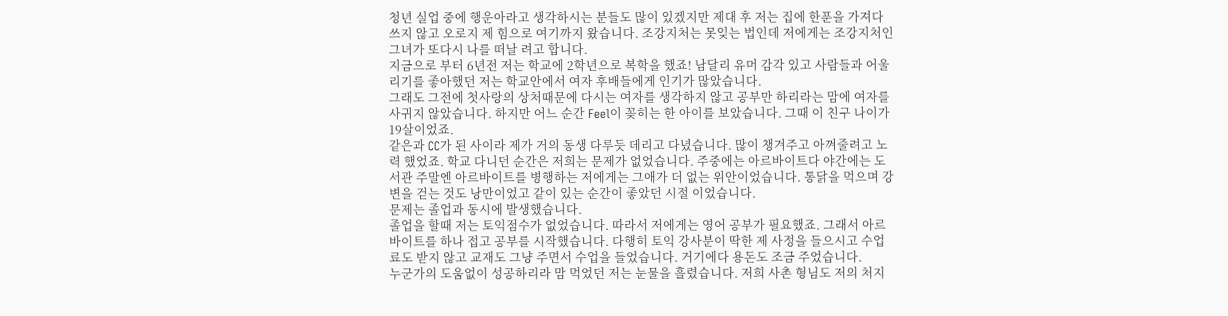청년 실업 중에 행운아라고 생각하시는 분들도 많이 있겠지만 제대 후 저는 집에 한푼을 가져다 쓰지 않고 오로지 제 힘으로 여기까지 왔습니다. 조강지처는 못잊는 법인데 저에게는 조강지처인 그녀가 또다시 나를 떠날 려고 합니다.
지금으로 부터 6년전 저는 학교에 2학년으로 복학을 했죠! 남달리 유머 감각 있고 사람들과 어울리기를 좋아했던 저는 학교안에서 여자 후배들에게 인기가 많았습니다.
그래도 그전에 첫사랑의 상처때문에 다시는 여자를 생각하지 않고 공부만 하리라는 맘에 여자를 사귀지 않았습니다. 하지만 어느 순간 Feel이 꽂히는 한 아이를 보았습니다. 그때 이 친구 나이가 19살이었죠.
같은과 CC가 된 사이라 제가 거의 동생 다루듯 데리고 다녔습니다. 많이 챙겨주고 아껴줄려고 노력 했었죠. 학교 다니던 순간은 저희는 문제가 없었습니다. 주중에는 아르바이트다 야간에는 도서관 주말엔 아르바이트를 병행하는 저에게는 그애가 더 없는 위안이었습니다. 통닭을 먹으며 강변을 걷는 것도 낭만이었고 같이 있는 순간이 좋았던 시절 이었습니다.
문제는 졸업과 동시에 발생했습니다.
졸업을 할때 저는 토익점수가 없었습니다. 따라서 저에게는 영어 공부가 필요했죠. 그래서 아르바이트를 하나 접고 공부를 시작했습니다. 다행히 토익 강사분이 딱한 제 사정을 들으시고 수업료도 받지 않고 교재도 그냥 주면서 수업을 들었습니다. 거기에다 용돈도 조금 주었습니다.
누군가의 도움없이 성공하리라 맘 먹었던 저는 눈물을 흘렸습니다. 저희 사촌 형님도 저의 처지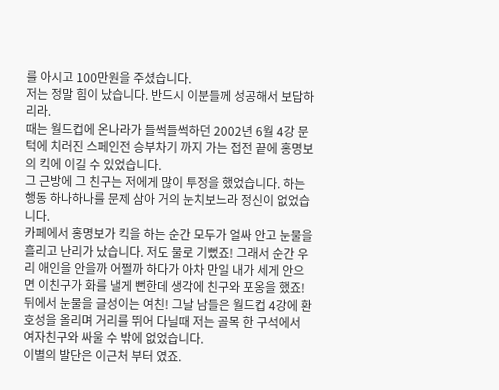를 아시고 100만원을 주셨습니다.
저는 정말 힘이 났습니다. 반드시 이분들께 성공해서 보답하리라.
때는 월드컵에 온나라가 들썩들썩하던 2002년 6월 4강 문턱에 치러진 스페인전 승부차기 까지 가는 접전 끝에 홍명보의 킥에 이길 수 있었습니다.
그 근방에 그 친구는 저에게 많이 투정을 했었습니다. 하는 행동 하나하나를 문제 삼아 거의 눈치보느라 정신이 없었습니다.
카페에서 홍명보가 킥을 하는 순간 모두가 얼싸 안고 눈물을 흘리고 난리가 났습니다. 저도 물로 기뻤죠! 그래서 순간 우리 애인을 안을까 어쩔까 하다가 아차 만일 내가 세게 안으면 이친구가 화를 낼게 뻔한데 생각에 친구와 포옹을 했죠!
뒤에서 눈물을 글성이는 여친! 그날 남들은 월드컵 4강에 환호성을 올리며 거리를 뛰어 다닐때 저는 골목 한 구석에서 여자친구와 싸울 수 밖에 없었습니다.
이별의 발단은 이근처 부터 였죠.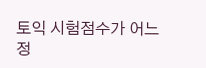토익 시험점수가 어느정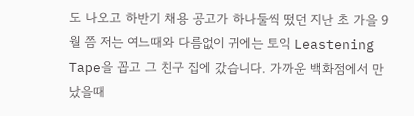도 나오고 하반기 채용 공고가 하나둘씩 떴던 지난 초 가을 9월 쯤 저는 여느때와 다름없이 귀에는 토익 Leastening Tape을 꼽고 그 친구 집에 갔습니다. 가까운 백화점에서 만났을때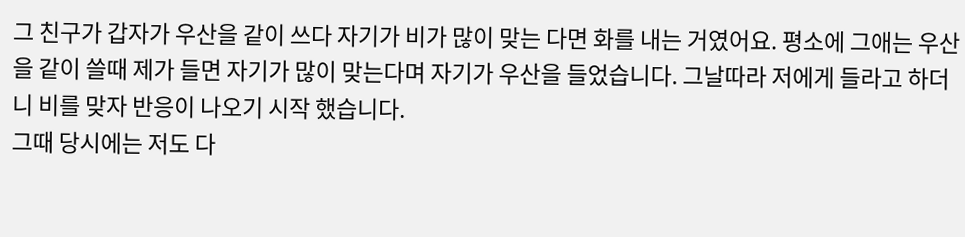그 친구가 갑자가 우산을 같이 쓰다 자기가 비가 많이 맞는 다면 화를 내는 거였어요. 평소에 그애는 우산을 같이 쓸때 제가 들면 자기가 많이 맞는다며 자기가 우산을 들었습니다. 그날따라 저에게 들라고 하더니 비를 맞자 반응이 나오기 시작 했습니다.
그때 당시에는 저도 다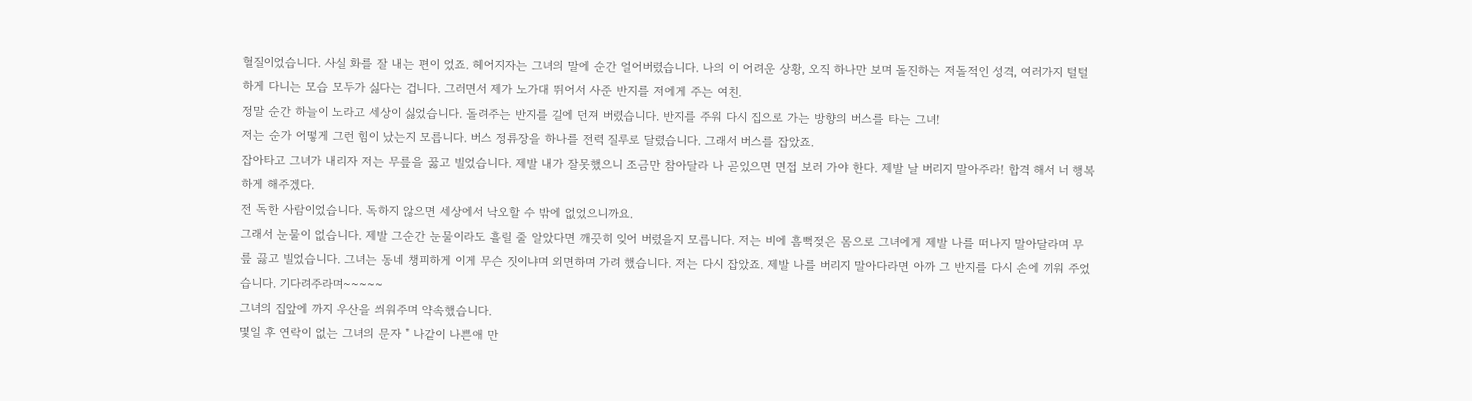혈질이었습니다. 사실 화를 잘 내는 편이 었죠. 헤어지자는 그녀의 말에 순간 얼어버렸습니다. 나의 이 어려운 상황, 오직 하나만 보며 돌진하는 저돌적인 성격, 여러가지 털털하게 다니는 모습 모두가 싫다는 겁니다. 그러면서 제가 노가대 뛰어서 사준 반지를 저에게 주는 여친.
정말 순간 하늘이 노라고 세상이 싫었습니다. 돌려주는 반지를 길에 던져 버렸습니다. 반지를 주워 다시 집으로 가는 방향의 버스를 타는 그녀!
저는 순가 어떻게 그런 힘이 났는지 모릅니다. 버스 정류장을 하나를 전력 질루로 달렸습니다. 그래서 버스를 잡았죠.
잡아타고 그녀가 내리자 저는 무릎을 꿇고 빌었습니다. 제발 내가 잘못했으니 조금만 참아달라 나 곧있으면 면접 보러 가야 한다. 제발 날 버리지 말아주라! 합격 해서 너 행복하게 해주겠다.
전 독한 사람이었습니다. 독하지 않으면 세상에서 낙오할 수 밖에 없었으니까요.
그래서 눈물이 없습니다. 제발 그순간 눈물이라도 흘릴 줄 알았다면 깨끗히 잊어 버렸을지 모릅니다. 저는 비에 흠뻑젖은 몸으로 그녀에게 제발 나를 떠나지 말아달라며 무릎 끓고 빌었습니다. 그녀는 동네 챙피하게 이게 무슨 짓이냐며 외면하며 가려 했습니다. 저는 다시 잡았죠. 제발 나를 버리지 말아다라면 아까 그 반지를 다시 손에 끼워 주었습니다. 기다려주라며~~~~~
그녀의 집앞에 까지 우산을 씌워주며 약속했습니다.
몇일 후 연락이 없는 그녀의 문자 " 나같이 나쁜애 만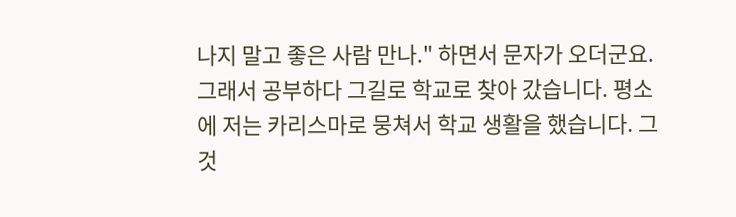나지 말고 좋은 사람 만나." 하면서 문자가 오더군요. 그래서 공부하다 그길로 학교로 찾아 갔습니다. 평소에 저는 카리스마로 뭉쳐서 학교 생활을 했습니다. 그것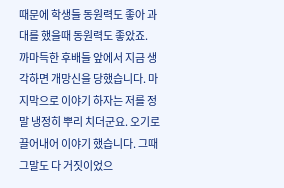때문에 학생들 동원력도 좋아 과대를 했을때 동원력도 좋았죠.
까마득한 후배들 앞에서 지금 생각하면 개망신을 당했습니다. 마지막으로 이야기 하자는 저를 정말 냉정히 뿌리 치더군요. 오기로 끌어내어 이야기 했습니다. 그때 그말도 다 거짓이었으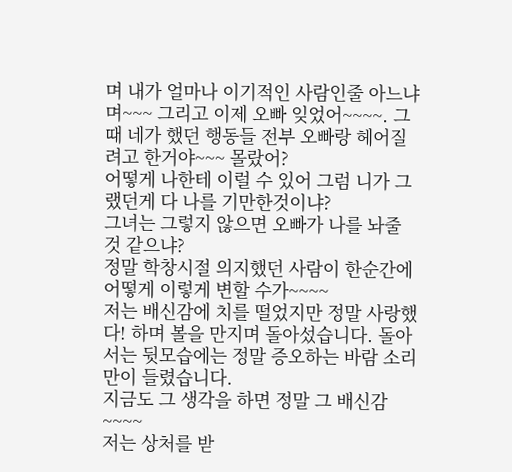며 내가 얼마나 이기적인 사람인줄 아느냐며~~~ 그리고 이제 오빠 잊었어~~~~. 그때 네가 했던 행동들 전부 오빠랑 헤어질려고 한거야~~~ 몰랐어?
어떻게 나한테 이럴 수 있어 그럼 니가 그랬던게 다 나를 기만한것이냐?
그녀는 그렇지 않으면 오빠가 나를 놔줄 것 같으냐?
정말 학창시절 의지했던 사람이 한순간에 어떻게 이렇게 변할 수가~~~~
저는 배신감에 치를 떨었지만 정말 사랑했다! 하며 볼을 만지며 돌아섰습니다. 돌아서는 뒷모습에는 정말 증오하는 바람 소리만이 들렸습니다.
지금도 그 생각을 하면 정말 그 배신감~~~~
저는 상처를 받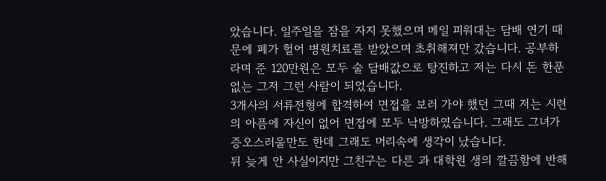았습니다. 일주일을 잠을 자지 못했으며 메일 피워대는 담배 연기 때문에 폐가 헐어 병원치료를 받았으며 초취해져만 갔습니다. 공부하라며 준 120만원은 모두 술 담배값으로 탕진하고 저는 다시 돈 한푼없는 그저 그런 사람이 되었습니다.
3개사의 서류전형에 합격하여 면접을 보러 가야 했던 그때 저는 시련의 아픔에 자신이 없어 면접에 모두 낙방하였습니다. 그래도 그녀가 증오스러울만도 한데 그래도 머리속에 생각이 났습니다.
뒤 늦게 안 사실이지만 그친구는 다른 과 대학원 생의 깔끔함에 반해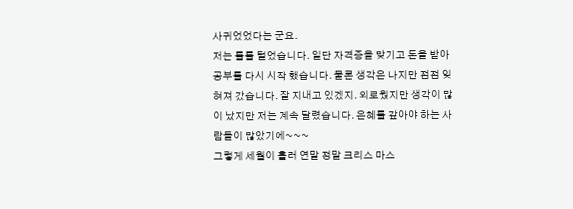사귀었었다는 군요.
저는 툴툴 털었습니다. 일단 자격증을 맞기고 돈을 받아 공부를 다시 시작 했습니다. 물론 생각은 나지만 점점 잊혀져 갔습니다. 잘 지내고 있겠지. 외로웠지만 생각이 많이 났지만 저는 계속 달렸습니다. 은혜를 갚아야 하는 사람들이 많았기에~~~
그렇게 세월이 흘러 연말 정말 크리스 마스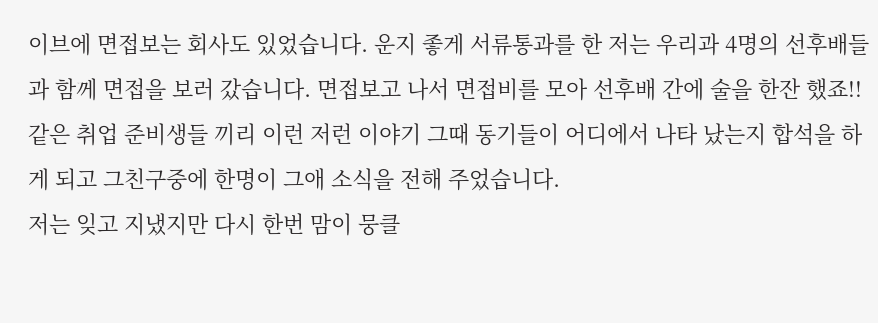이브에 면접보는 회사도 있었습니다. 운지 좋게 서류통과를 한 저는 우리과 4명의 선후배들과 함께 면접을 보러 갔습니다. 면접보고 나서 면접비를 모아 선후배 간에 술을 한잔 했죠!! 같은 취업 준비생들 끼리 이런 저런 이야기 그때 동기들이 어디에서 나타 났는지 합석을 하게 되고 그친구중에 한명이 그애 소식을 전해 주었습니다.
저는 잊고 지냈지만 다시 한번 맘이 뭉클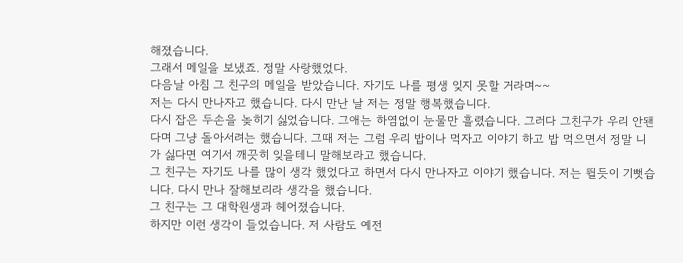해졌습니다.
그래서 메일을 보냈죠. 정말 사랑했었다.
다음날 아침 그 친구의 메일을 받았습니다. 자기도 나를 평생 잊지 못할 거라며~~
저는 다시 만나자고 했습니다. 다시 만난 날 저는 정말 행복했습니다.
다시 잡은 두손을 놎히기 싫었습니다. 그애는 하염없이 눈물만 흘렸습니다. 그러다 그친구가 우리 안됀다며 그냥 돌아서려는 했습니다. 그때 저는 그럼 우리 밥이나 먹자고 이야기 하고 밥 먹으면서 정말 니가 싫다면 여기서 깨끗히 잊을테니 말해보라고 했습니다.
그 친구는 자기도 나를 많이 생각 했었다고 하면서 다시 만나자고 이야기 했습니다. 저는 뛸듯이 기뻣습니다. 다시 만나 잘해보리라 생각을 했습니다.
그 친구는 그 대학원생과 헤어졌습니다.
하지만 이런 생각이 들었습니다. 저 사람도 예전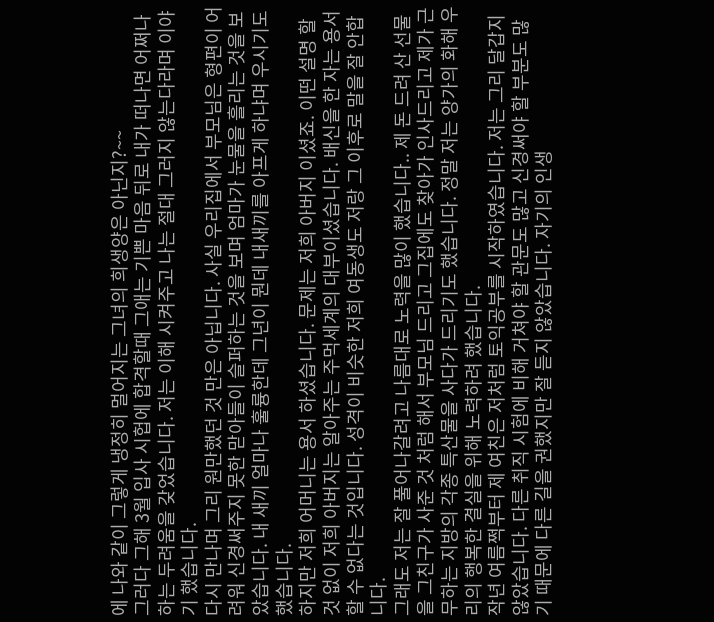에 나와 같이 그렇게 냉정히 멀어지는 그녀의 희생양은 아닌지?~~
그러다 그해 3월 입사 시헙에 합격할때 그애는 기쁜 마음 뒤로 내가 떠나면 어쩌나 하는 두려움을 갖었습니다. 저는 이해 시켜주고 나는 절대 그러지 않는다라며 이야기 했습니다.
다시 만나며 그리 원만했던 것 만은 아닙니다. 사실 우리집에서 부모님은 형편이 어려워 신경써주지 못한 맏아들이 슬퍼하는 것을 보며 엄마가 눈물을 흘리는 것을 보았습니다. 내 새끼 얼마나 훌륭한데 그년이 뭔데 내새끼를 아프게 하냐며 우시기도 했습니다.
하지만 저희 어머니는 용서 하셨습니다. 문제는 저희 아버지 이셨죠. 이떤 설명 할 것 없이 저희 아버지는 알아주는 주먹세계의 대부이셨습니다. 배신을 한 자는 용서 할 수 없다는 것입니다. 성격이 비슷한 저희 여동생도 저랑 그 이후로 말을 잘 안합니다.
그래도 저는 잘 풀어나갈려고 나름대로 노력을 많이 했습니다.. 제 돈 드려 산 선물을 그친구가 사준 것 처럼 해서 부모님 드리고 그집에도 찾아가 인사드리고 제가 근무하는 지방의 각종 특산물을 사다가 드리기도 했습니다. 정말 저는 양가의 화해 우리의 행복한 결실을 위해 노력하려 했습니다.
작년 여름쩍부터 제 여친은 저처럼 토익공부를 시작하였습니다. 저는 그리 달갑지 않았습니다. 다른 취직 시험에 비해 거쳐야 할 관문도 많고 신경써야 할 부분도 많기 때문에 다른 길을 권했지만 잘 듣지 않았습니다. 자기의 인생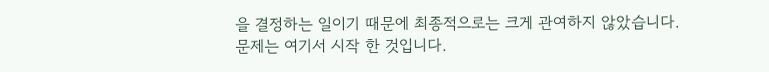을 결정하는 일이기 때문에 최종적으로는 크게 관여하지 않았습니다.
문제는 여기서 시작 한 것입니다.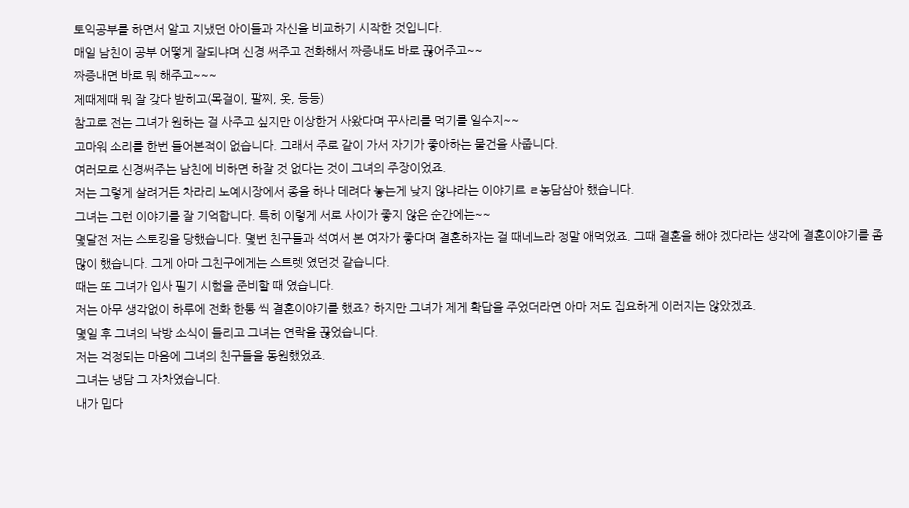토익공부를 하면서 알고 지냈던 아이들과 자신을 비교하기 시작한 것입니다.
매일 남친이 공부 어떻게 잘되냐며 신경 써주고 전화해서 짜증내도 바로 끊어주고~~
짜증내면 바로 뭐 해주고~~~
제때제때 뭐 잘 갖다 받히고(목걸이, 팔찌, 옷, 등등)
참고로 전는 그녀가 원하는 걸 사주고 싶지만 이상한거 사왔다며 꾸사리를 먹기를 일수지~~
고마워 소리를 한번 들어본적이 없습니다. 그래서 주로 같이 가서 자기가 좋아하는 물건을 사줍니다.
여러모로 신경써주는 남친에 비하면 하잘 것 없다는 것이 그녀의 주장이었죠.
저는 그렇게 살려거든 차라리 노예시장에서 종을 하나 데려다 놓는게 낮지 않냐라는 이야기르 ㄹ농담삼아 했습니다.
그녀는 그런 이야기를 잘 기억합니다. 특히 이렇게 서로 사이가 좋지 않은 순간에는~~
몇달전 저는 스토킹을 당했습니다. 몇번 친구들과 석여서 본 여자가 좋다며 결혼하자는 걸 때네느라 정말 애먹었죠. 그때 결혼을 해야 겠다라는 생각에 결혼이야기를 좀 많이 했습니다. 그게 아마 그친구에게는 스트렛 였던것 같습니다.
때는 또 그녀가 입사 필기 시험을 준비할 때 였습니다.
저는 아무 생각없이 하루에 전화 한통 씩 결혼이야기를 했죠? 하지만 그녀가 제게 확답을 주었더라면 아마 저도 집요하게 이러지는 않았겠죠.
몇일 후 그녀의 낙방 소식이 들리고 그녀는 연락을 끊었습니다.
저는 걱정되는 마음에 그녀의 친구들을 동원했었죠.
그녀는 냉담 그 자차였습니다.
내가 밉다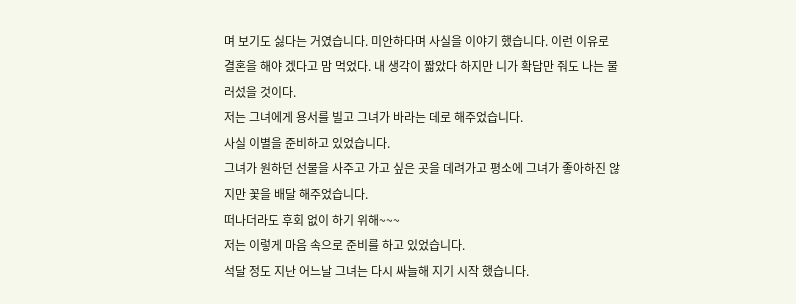며 보기도 싫다는 거였습니다. 미안하다며 사실을 이야기 했습니다. 이런 이유로 결혼을 해야 겠다고 맘 먹었다. 내 생각이 짧았다 하지만 니가 확답만 줘도 나는 물러섰을 것이다.
저는 그녀에게 용서를 빌고 그녀가 바라는 데로 해주었습니다.
사실 이별을 준비하고 있었습니다.
그녀가 원하던 선물을 사주고 가고 싶은 곳을 데려가고 평소에 그녀가 좋아하진 않지만 꽃을 배달 해주었습니다.
떠나더라도 후회 없이 하기 위해~~~
저는 이렇게 마음 속으로 준비를 하고 있었습니다.
석달 정도 지난 어느날 그녀는 다시 싸늘해 지기 시작 했습니다.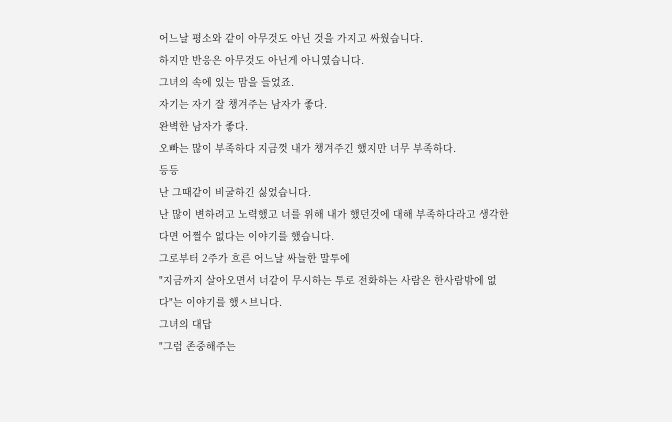어느날 평소와 같이 아무것도 아닌 것을 가지고 싸웠습니다.
하지만 반응은 아무것도 아닌게 아니였습니다.
그녀의 속에 있는 맘을 들었죠.
자기는 자기 잘 챙겨주는 남자가 좋다.
완벽한 남자가 좋다.
오빠는 많이 부족하다 지금껏 내가 챙겨주긴 했지만 너무 부족하다.
등등
난 그때같이 비굴하긴 싫었습니다.
난 많이 변하려고 노력했고 너를 위해 내가 했던것에 대해 부족하다라고 생각한다면 어쩔수 없다는 이야기를 했습니다.
그로부터 2주가 흐른 어느날 싸늘한 말투에
"지금까지 살아오면서 너같이 무시하는 투로 전화하는 사람은 한사람밖에 없다"는 이야기를 했ㅅ브니다.
그녀의 대답
"그럼 존중해주는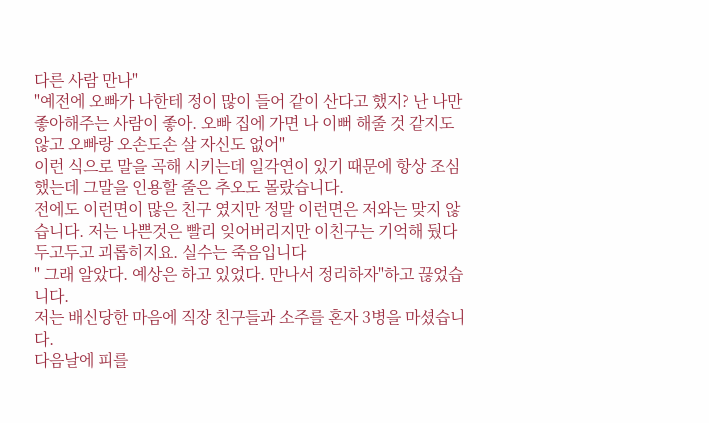다른 사람 만나"
"예전에 오빠가 나한테 정이 많이 들어 같이 산다고 했지? 난 나만 좋아해주는 사람이 좋아. 오빠 집에 가면 나 이뻐 해줄 것 같지도 않고 오빠랑 오손도손 살 자신도 없어"
이런 식으로 말을 곡해 시키는데 일각연이 있기 때문에 항상 조심했는데 그말을 인용할 줄은 추오도 몰랐습니다.
전에도 이런면이 많은 친구 였지만 정말 이런면은 저와는 맞지 않습니다. 저는 나쁜것은 빨리 잊어버리지만 이친구는 기억해 뒀다 두고두고 괴롭히지요. 실수는 죽음입니다
" 그래 알았다. 예상은 하고 있었다. 만나서 정리하자"하고 끊었습니다.
저는 배신당한 마음에 직장 친구들과 소주를 혼자 3병을 마셨습니다.
다음날에 피를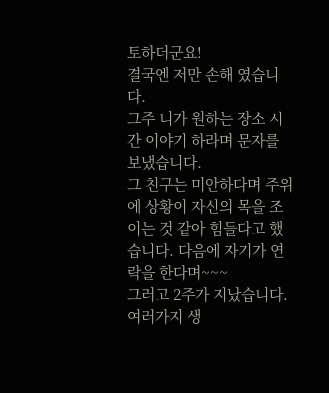토하더군요!
결국엔 저만 손해 였습니다.
그주 니가 원하는 장소 시간 이야기 하라며 문자를 보냈습니다.
그 친구는 미안하다며 주위에 상황이 자신의 목을 조이는 것 같아 힘들다고 했습니다. 다음에 자기가 연락을 한다며~~~
그러고 2주가 지났습니다.
여러가지 생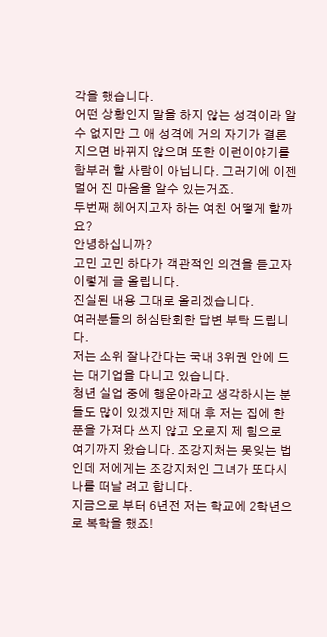각을 했습니다.
어떤 상황인지 말을 하지 않는 성격이라 알 수 없지만 그 애 성격에 거의 자기가 결론 지으면 바뀌지 않으며 또한 이런이야기를 함부러 할 사람이 아닙니다. 그러기에 이젠 멀어 진 마음을 알수 있는거죠.
두번째 헤어지고자 하는 여친 어떻게 할까요?
안녕하십니까?
고민 고민 하다가 객관적인 의견을 듣고자 이렇게 글 올립니다.
진실된 내용 그대로 올리겠습니다.
여러분들의 허심탄회한 답변 부탁 드립니다.
저는 소위 잘나간다는 국내 3위권 안에 드는 대기업을 다니고 있습니다.
청년 실업 중에 행운아라고 생각하시는 분들도 많이 있겠지만 제대 후 저는 집에 한푼을 가져다 쓰지 않고 오로지 제 힘으로 여기까지 왔습니다. 조강지처는 못잊는 법인데 저에게는 조강지처인 그녀가 또다시 나를 떠날 려고 합니다.
지금으로 부터 6년전 저는 학교에 2학년으로 복학을 했죠!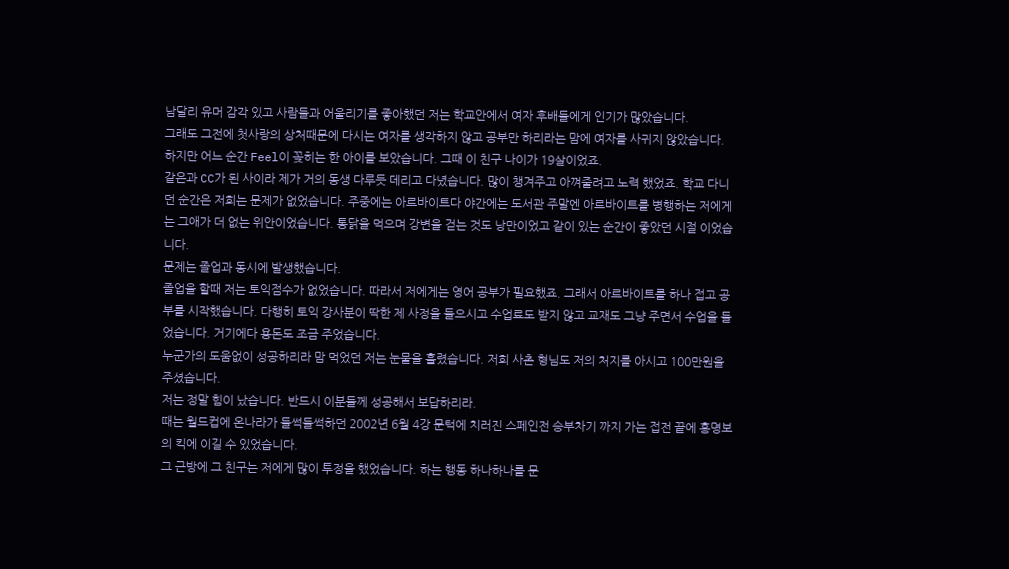남달리 유머 감각 있고 사람들과 어울리기를 좋아했던 저는 학교안에서 여자 후배들에게 인기가 많았습니다.
그래도 그전에 첫사랑의 상처때문에 다시는 여자를 생각하지 않고 공부만 하리라는 맘에 여자를 사귀지 않았습니다. 하지만 어느 순간 Feel이 꽂히는 한 아이를 보았습니다. 그때 이 친구 나이가 19살이었죠.
같은과 CC가 된 사이라 제가 거의 동생 다루듯 데리고 다녔습니다. 많이 챙겨주고 아껴줄려고 노력 했었죠. 학교 다니던 순간은 저희는 문제가 없었습니다. 주중에는 아르바이트다 야간에는 도서관 주말엔 아르바이트를 병행하는 저에게는 그애가 더 없는 위안이었습니다. 통닭을 먹으며 강변을 걷는 것도 낭만이었고 같이 있는 순간이 좋았던 시절 이었습니다.
문제는 졸업과 동시에 발생했습니다.
졸업을 할때 저는 토익점수가 없었습니다. 따라서 저에게는 영어 공부가 필요했죠. 그래서 아르바이트를 하나 접고 공부를 시작했습니다. 다행히 토익 강사분이 딱한 제 사정을 들으시고 수업료도 받지 않고 교재도 그냥 주면서 수업을 들었습니다. 거기에다 용돈도 조금 주었습니다.
누군가의 도움없이 성공하리라 맘 먹었던 저는 눈물을 흘렸습니다. 저희 사촌 형님도 저의 처지를 아시고 100만원을 주셨습니다.
저는 정말 힘이 났습니다. 반드시 이분들께 성공해서 보답하리라.
때는 월드컵에 온나라가 들썩들썩하던 2002년 6월 4강 문턱에 치러진 스페인전 승부차기 까지 가는 접전 끝에 홍명보의 킥에 이길 수 있었습니다.
그 근방에 그 친구는 저에게 많이 투정을 했었습니다. 하는 행동 하나하나를 문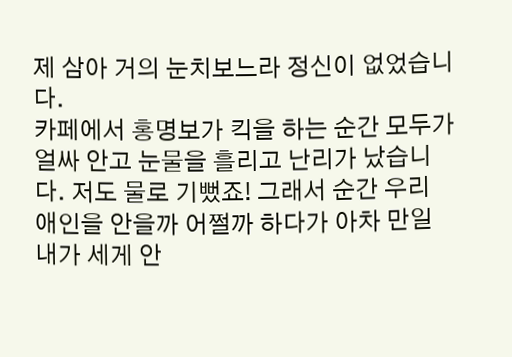제 삼아 거의 눈치보느라 정신이 없었습니다.
카페에서 홍명보가 킥을 하는 순간 모두가 얼싸 안고 눈물을 흘리고 난리가 났습니다. 저도 물로 기뻤죠! 그래서 순간 우리 애인을 안을까 어쩔까 하다가 아차 만일 내가 세게 안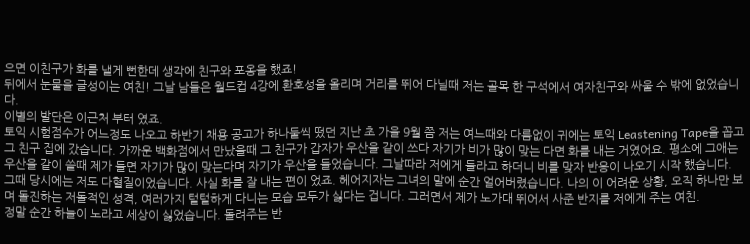으면 이친구가 화를 낼게 뻔한데 생각에 친구와 포옹을 했죠!
뒤에서 눈물을 글성이는 여친! 그날 남들은 월드컵 4강에 환호성을 올리며 거리를 뛰어 다닐때 저는 골목 한 구석에서 여자친구와 싸울 수 밖에 없었습니다.
이별의 발단은 이근처 부터 였죠.
토익 시험점수가 어느정도 나오고 하반기 채용 공고가 하나둘씩 떴던 지난 초 가을 9월 쯤 저는 여느때와 다름없이 귀에는 토익 Leastening Tape을 꼽고 그 친구 집에 갔습니다. 가까운 백화점에서 만났을때 그 친구가 갑자가 우산을 같이 쓰다 자기가 비가 많이 맞는 다면 화를 내는 거였어요. 평소에 그애는 우산을 같이 쓸때 제가 들면 자기가 많이 맞는다며 자기가 우산을 들었습니다. 그날따라 저에게 들라고 하더니 비를 맞자 반응이 나오기 시작 했습니다.
그때 당시에는 저도 다혈질이었습니다. 사실 화를 잘 내는 편이 었죠. 헤어지자는 그녀의 말에 순간 얼어버렸습니다. 나의 이 어려운 상황, 오직 하나만 보며 돌진하는 저돌적인 성격, 여러가지 털털하게 다니는 모습 모두가 싫다는 겁니다. 그러면서 제가 노가대 뛰어서 사준 반지를 저에게 주는 여친.
정말 순간 하늘이 노라고 세상이 싫었습니다. 돌려주는 반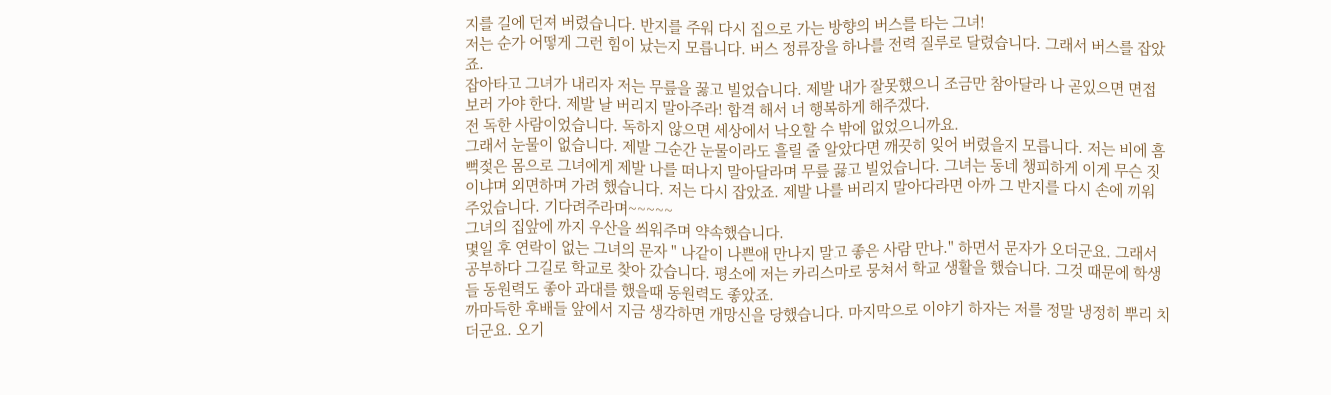지를 길에 던져 버렸습니다. 반지를 주워 다시 집으로 가는 방향의 버스를 타는 그녀!
저는 순가 어떻게 그런 힘이 났는지 모릅니다. 버스 정류장을 하나를 전력 질루로 달렸습니다. 그래서 버스를 잡았죠.
잡아타고 그녀가 내리자 저는 무릎을 꿇고 빌었습니다. 제발 내가 잘못했으니 조금만 참아달라 나 곧있으면 면접 보러 가야 한다. 제발 날 버리지 말아주라! 합격 해서 너 행복하게 해주겠다.
전 독한 사람이었습니다. 독하지 않으면 세상에서 낙오할 수 밖에 없었으니까요.
그래서 눈물이 없습니다. 제발 그순간 눈물이라도 흘릴 줄 알았다면 깨끗히 잊어 버렸을지 모릅니다. 저는 비에 흠뻑젖은 몸으로 그녀에게 제발 나를 떠나지 말아달라며 무릎 끓고 빌었습니다. 그녀는 동네 챙피하게 이게 무슨 짓이냐며 외면하며 가려 했습니다. 저는 다시 잡았죠. 제발 나를 버리지 말아다라면 아까 그 반지를 다시 손에 끼워 주었습니다. 기다려주라며~~~~~
그녀의 집앞에 까지 우산을 씌워주며 약속했습니다.
몇일 후 연락이 없는 그녀의 문자 " 나같이 나쁜애 만나지 말고 좋은 사람 만나." 하면서 문자가 오더군요. 그래서 공부하다 그길로 학교로 찾아 갔습니다. 평소에 저는 카리스마로 뭉쳐서 학교 생활을 했습니다. 그것 때문에 학생들 동원력도 좋아 과대를 했을때 동원력도 좋았죠.
까마득한 후배들 앞에서 지금 생각하면 개망신을 당했습니다. 마지막으로 이야기 하자는 저를 정말 냉정히 뿌리 치더군요. 오기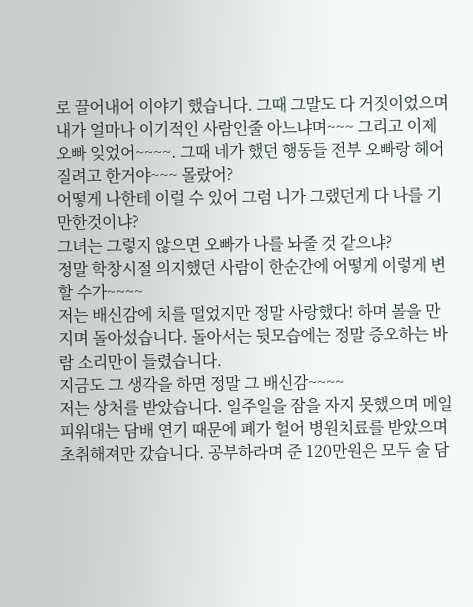로 끌어내어 이야기 했습니다. 그때 그말도 다 거짓이었으며 내가 얼마나 이기적인 사람인줄 아느냐며~~~ 그리고 이제 오빠 잊었어~~~~. 그때 네가 했던 행동들 전부 오빠랑 헤어질려고 한거야~~~ 몰랐어?
어떻게 나한테 이럴 수 있어 그럼 니가 그랬던게 다 나를 기만한것이냐?
그녀는 그렇지 않으면 오빠가 나를 놔줄 것 같으냐?
정말 학창시절 의지했던 사람이 한순간에 어떻게 이렇게 변할 수가~~~~
저는 배신감에 치를 떨었지만 정말 사랑했다! 하며 볼을 만지며 돌아섰습니다. 돌아서는 뒷모습에는 정말 증오하는 바람 소리만이 들렸습니다.
지금도 그 생각을 하면 정말 그 배신감~~~~
저는 상처를 받았습니다. 일주일을 잠을 자지 못했으며 메일 피워대는 담배 연기 때문에 폐가 헐어 병원치료를 받았으며 초취해져만 갔습니다. 공부하라며 준 120만원은 모두 술 담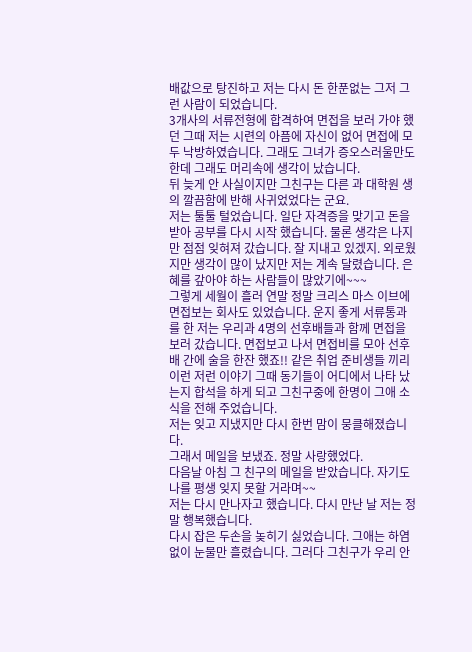배값으로 탕진하고 저는 다시 돈 한푼없는 그저 그런 사람이 되었습니다.
3개사의 서류전형에 합격하여 면접을 보러 가야 했던 그때 저는 시련의 아픔에 자신이 없어 면접에 모두 낙방하였습니다. 그래도 그녀가 증오스러울만도 한데 그래도 머리속에 생각이 났습니다.
뒤 늦게 안 사실이지만 그친구는 다른 과 대학원 생의 깔끔함에 반해 사귀었었다는 군요.
저는 툴툴 털었습니다. 일단 자격증을 맞기고 돈을 받아 공부를 다시 시작 했습니다. 물론 생각은 나지만 점점 잊혀져 갔습니다. 잘 지내고 있겠지. 외로웠지만 생각이 많이 났지만 저는 계속 달렸습니다. 은혜를 갚아야 하는 사람들이 많았기에~~~
그렇게 세월이 흘러 연말 정말 크리스 마스 이브에 면접보는 회사도 있었습니다. 운지 좋게 서류통과를 한 저는 우리과 4명의 선후배들과 함께 면접을 보러 갔습니다. 면접보고 나서 면접비를 모아 선후배 간에 술을 한잔 했죠!! 같은 취업 준비생들 끼리 이런 저런 이야기 그때 동기들이 어디에서 나타 났는지 합석을 하게 되고 그친구중에 한명이 그애 소식을 전해 주었습니다.
저는 잊고 지냈지만 다시 한번 맘이 뭉클해졌습니다.
그래서 메일을 보냈죠. 정말 사랑했었다.
다음날 아침 그 친구의 메일을 받았습니다. 자기도 나를 평생 잊지 못할 거라며~~
저는 다시 만나자고 했습니다. 다시 만난 날 저는 정말 행복했습니다.
다시 잡은 두손을 놎히기 싫었습니다. 그애는 하염없이 눈물만 흘렸습니다. 그러다 그친구가 우리 안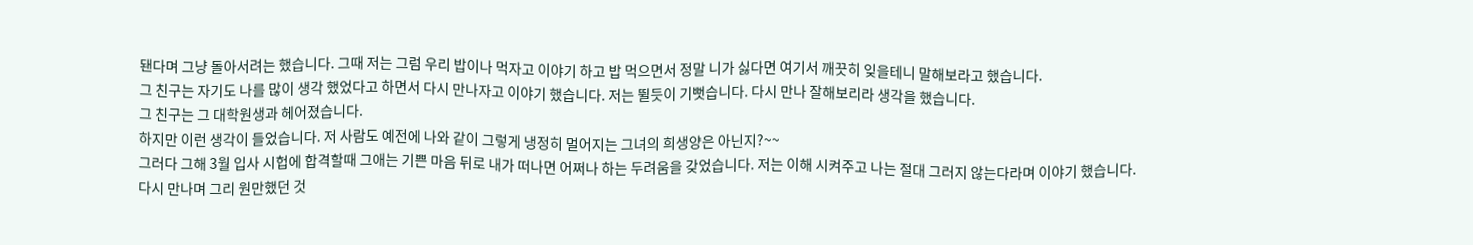됀다며 그냥 돌아서려는 했습니다. 그때 저는 그럼 우리 밥이나 먹자고 이야기 하고 밥 먹으면서 정말 니가 싫다면 여기서 깨끗히 잊을테니 말해보라고 했습니다.
그 친구는 자기도 나를 많이 생각 했었다고 하면서 다시 만나자고 이야기 했습니다. 저는 뛸듯이 기뻣습니다. 다시 만나 잘해보리라 생각을 했습니다.
그 친구는 그 대학원생과 헤어졌습니다.
하지만 이런 생각이 들었습니다. 저 사람도 예전에 나와 같이 그렇게 냉정히 멀어지는 그녀의 희생양은 아닌지?~~
그러다 그해 3월 입사 시헙에 합격할때 그애는 기쁜 마음 뒤로 내가 떠나면 어쩌나 하는 두려움을 갖었습니다. 저는 이해 시켜주고 나는 절대 그러지 않는다라며 이야기 했습니다.
다시 만나며 그리 원만했던 것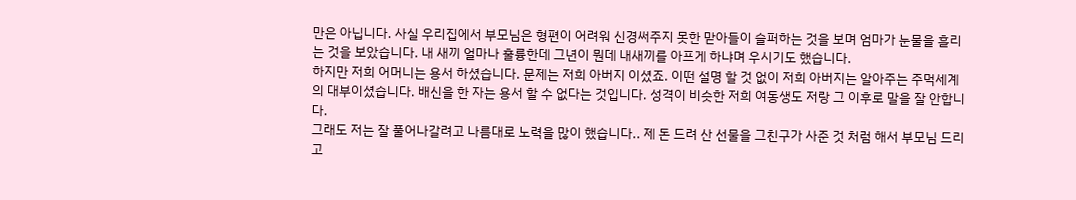만은 아닙니다. 사실 우리집에서 부모님은 형편이 어려워 신경써주지 못한 맏아들이 슬퍼하는 것을 보며 엄마가 눈물을 흘리는 것을 보았습니다. 내 새끼 얼마나 훌륭한데 그년이 뭔데 내새끼를 아프게 하냐며 우시기도 했습니다.
하지만 저희 어머니는 용서 하셨습니다. 문제는 저희 아버지 이셨죠. 이떤 설명 할 것 없이 저희 아버지는 알아주는 주먹세계의 대부이셨습니다. 배신을 한 자는 용서 할 수 없다는 것입니다. 성격이 비슷한 저희 여동생도 저랑 그 이후로 말을 잘 안합니다.
그래도 저는 잘 풀어나갈려고 나름대로 노력을 많이 했습니다.. 제 돈 드려 산 선물을 그친구가 사준 것 처럼 해서 부모님 드리고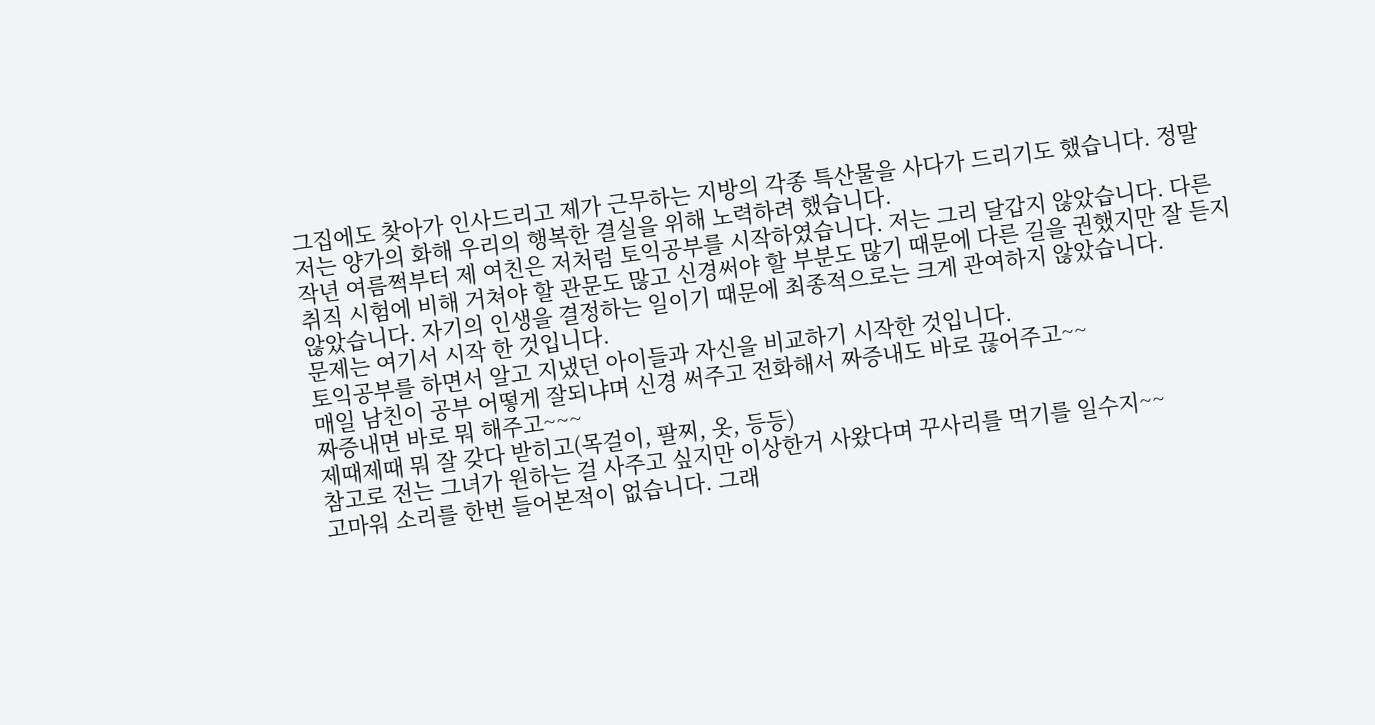그집에도 찾아가 인사드리고 제가 근무하는 지방의 각종 특산물을 사다가 드리기도 했습니다. 정말 저는 양가의 화해 우리의 행복한 결실을 위해 노력하려 했습니다.
작년 여름쩍부터 제 여친은 저처럼 토익공부를 시작하였습니다. 저는 그리 달갑지 않았습니다. 다른 취직 시험에 비해 거쳐야 할 관문도 많고 신경써야 할 부분도 많기 때문에 다른 길을 권했지만 잘 듣지 않았습니다. 자기의 인생을 결정하는 일이기 때문에 최종적으로는 크게 관여하지 않았습니다.
문제는 여기서 시작 한 것입니다.
토익공부를 하면서 알고 지냈던 아이들과 자신을 비교하기 시작한 것입니다.
매일 남친이 공부 어떻게 잘되냐며 신경 써주고 전화해서 짜증내도 바로 끊어주고~~
짜증내면 바로 뭐 해주고~~~
제때제때 뭐 잘 갖다 받히고(목걸이, 팔찌, 옷, 등등)
참고로 전는 그녀가 원하는 걸 사주고 싶지만 이상한거 사왔다며 꾸사리를 먹기를 일수지~~
고마워 소리를 한번 들어본적이 없습니다. 그래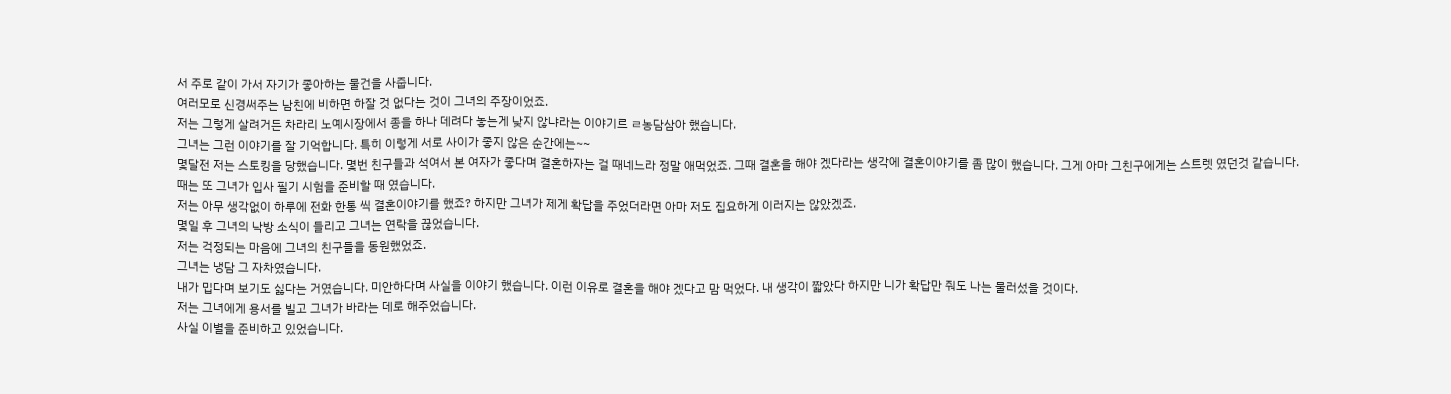서 주로 같이 가서 자기가 좋아하는 물건을 사줍니다.
여러모로 신경써주는 남친에 비하면 하잘 것 없다는 것이 그녀의 주장이었죠.
저는 그렇게 살려거든 차라리 노예시장에서 종을 하나 데려다 놓는게 낮지 않냐라는 이야기르 ㄹ농담삼아 했습니다.
그녀는 그런 이야기를 잘 기억합니다. 특히 이렇게 서로 사이가 좋지 않은 순간에는~~
몇달전 저는 스토킹을 당했습니다. 몇번 친구들과 석여서 본 여자가 좋다며 결혼하자는 걸 때네느라 정말 애먹었죠. 그때 결혼을 해야 겠다라는 생각에 결혼이야기를 좀 많이 했습니다. 그게 아마 그친구에게는 스트렛 였던것 같습니다.
때는 또 그녀가 입사 필기 시험을 준비할 때 였습니다.
저는 아무 생각없이 하루에 전화 한통 씩 결혼이야기를 했죠? 하지만 그녀가 제게 확답을 주었더라면 아마 저도 집요하게 이러지는 않았겠죠.
몇일 후 그녀의 낙방 소식이 들리고 그녀는 연락을 끊었습니다.
저는 걱정되는 마음에 그녀의 친구들을 동원했었죠.
그녀는 냉담 그 자차였습니다.
내가 밉다며 보기도 싫다는 거였습니다. 미안하다며 사실을 이야기 했습니다. 이런 이유로 결혼을 해야 겠다고 맘 먹었다. 내 생각이 짧았다 하지만 니가 확답만 줘도 나는 물러섰을 것이다.
저는 그녀에게 용서를 빌고 그녀가 바라는 데로 해주었습니다.
사실 이별을 준비하고 있었습니다.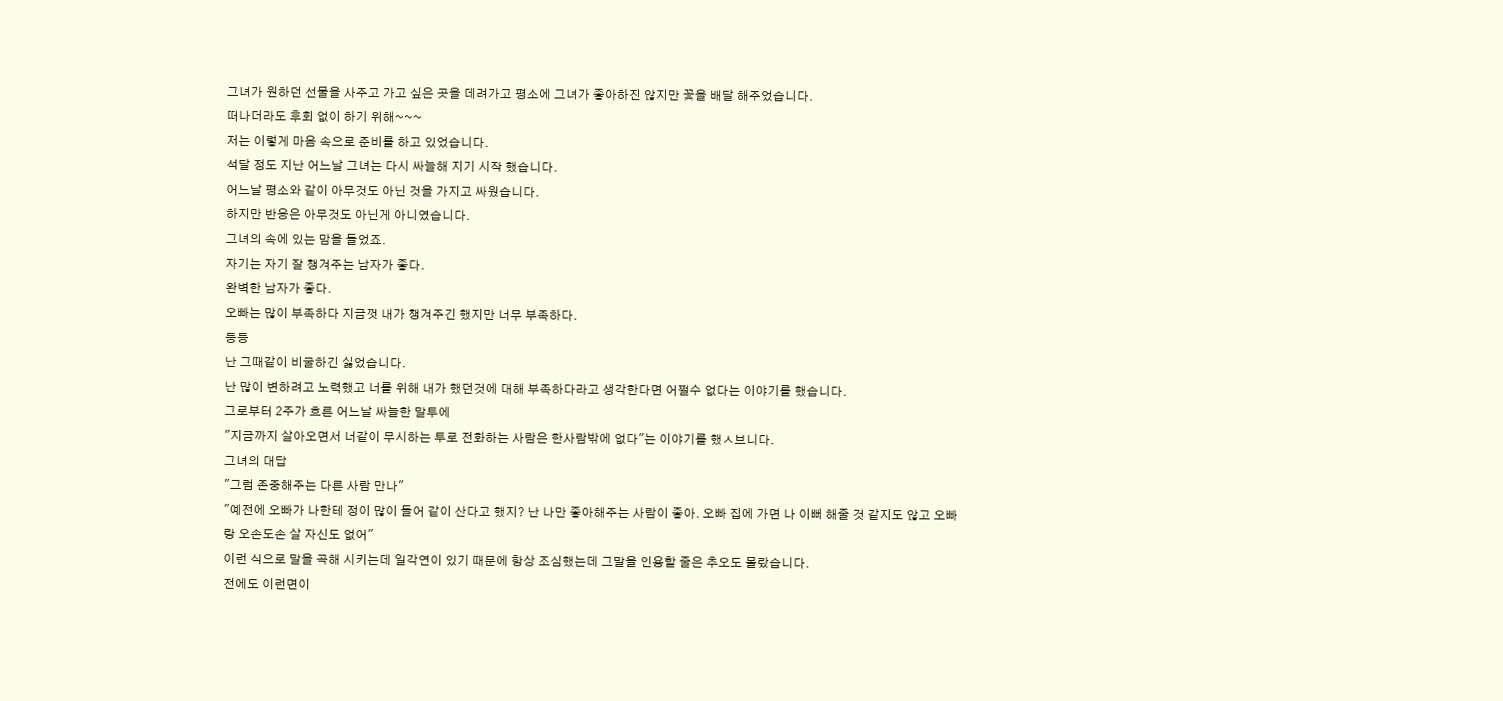그녀가 원하던 선물을 사주고 가고 싶은 곳을 데려가고 평소에 그녀가 좋아하진 않지만 꽃을 배달 해주었습니다.
떠나더라도 후회 없이 하기 위해~~~
저는 이렇게 마음 속으로 준비를 하고 있었습니다.
석달 정도 지난 어느날 그녀는 다시 싸늘해 지기 시작 했습니다.
어느날 평소와 같이 아무것도 아닌 것을 가지고 싸웠습니다.
하지만 반응은 아무것도 아닌게 아니였습니다.
그녀의 속에 있는 맘을 들었죠.
자기는 자기 잘 챙겨주는 남자가 좋다.
완벽한 남자가 좋다.
오빠는 많이 부족하다 지금껏 내가 챙겨주긴 했지만 너무 부족하다.
등등
난 그때같이 비굴하긴 싫었습니다.
난 많이 변하려고 노력했고 너를 위해 내가 했던것에 대해 부족하다라고 생각한다면 어쩔수 없다는 이야기를 했습니다.
그로부터 2주가 흐른 어느날 싸늘한 말투에
"지금까지 살아오면서 너같이 무시하는 투로 전화하는 사람은 한사람밖에 없다"는 이야기를 했ㅅ브니다.
그녀의 대답
"그럼 존중해주는 다른 사람 만나"
"예전에 오빠가 나한테 정이 많이 들어 같이 산다고 했지? 난 나만 좋아해주는 사람이 좋아. 오빠 집에 가면 나 이뻐 해줄 것 같지도 않고 오빠랑 오손도손 살 자신도 없어"
이런 식으로 말을 곡해 시키는데 일각연이 있기 때문에 항상 조심했는데 그말을 인용할 줄은 추오도 몰랐습니다.
전에도 이런면이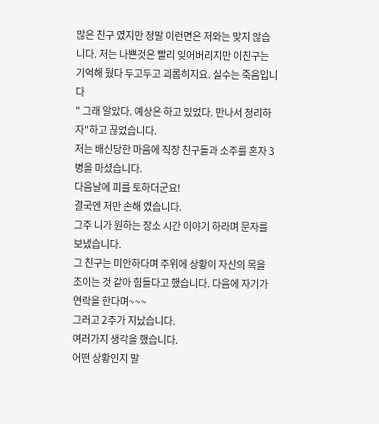많은 친구 였지만 정말 이런면은 저와는 맞지 않습니다. 저는 나쁜것은 빨리 잊어버리지만 이친구는 기억해 뒀다 두고두고 괴롭히지요. 실수는 죽음입니다
" 그래 알았다. 예상은 하고 있었다. 만나서 정리하자"하고 끊었습니다.
저는 배신당한 마음에 직장 친구들과 소주를 혼자 3병을 마셨습니다.
다음날에 피를 토하더군요!
결국엔 저만 손해 였습니다.
그주 니가 원하는 장소 시간 이야기 하라며 문자를 보냈습니다.
그 친구는 미안하다며 주위에 상황이 자신의 목을 조이는 것 같아 힘들다고 했습니다. 다음에 자기가 연락을 한다며~~~
그러고 2주가 지났습니다.
여러가지 생각을 했습니다.
어떤 상황인지 말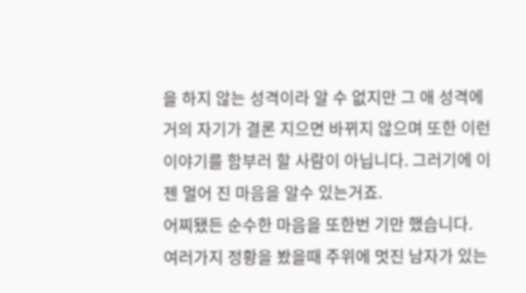을 하지 않는 성격이라 알 수 없지만 그 애 성격에 거의 자기가 결론 지으면 바뀌지 않으며 또한 이런이야기를 함부러 할 사람이 아닙니다. 그러기에 이젠 멀어 진 마음을 알수 있는거죠.
어찌됐든 순수한 마음을 또한번 기만 했습니다.
여러가지 정황을 봤을때 주위에 멋진 남자가 있는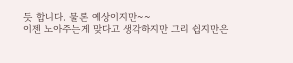듯 합니다. 물론 예상이지만~~
이젠 노아주는게 맞다고 생각하지만 그리 쉽지만은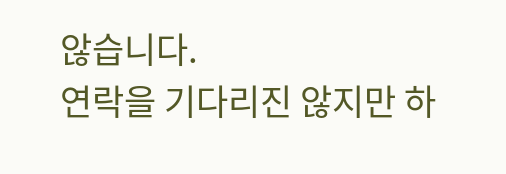않습니다.
연락을 기다리진 않지만 하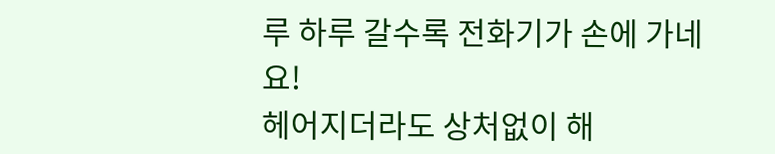루 하루 갈수록 전화기가 손에 가네요!
헤어지더라도 상처없이 해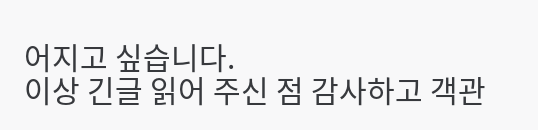어지고 싶습니다.
이상 긴글 읽어 주신 점 감사하고 객관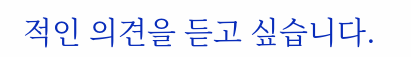적인 의견을 듣고 싶습니다.